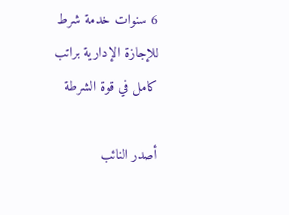6 سنوات خدمة شرط للإجازة الإدارية براتب كامل في قوة الشرطة

أصدر النائب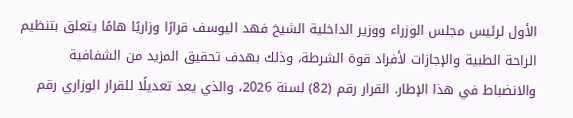الأول لرئيس مجلس الوزراء ووزير الداخلية الشيخ فهد اليوسف قرارًا وزاريًا هامًا يتعلق بتنظيم الراحة الطبية والإجازات لأفراد قوة الشرطة، وذلك بهدف تحقيق المزيد من الشفافية والانضباط في هذا الإطار. القرار رقم (82) لسنة 2026، والذي يعد تعديلًا للقرار الوزاري رقم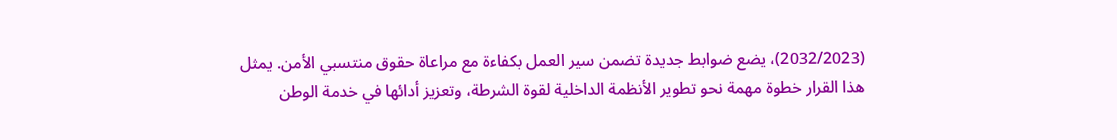(2032/2023)، يضع ضوابط جديدة تضمن سير العمل بكفاءة مع مراعاة حقوق منتسبي الأمن. يمثل هذا القرار خطوة مهمة نحو تطوير الأنظمة الداخلية لقوة الشرطة، وتعزيز أدائها في خدمة الوطن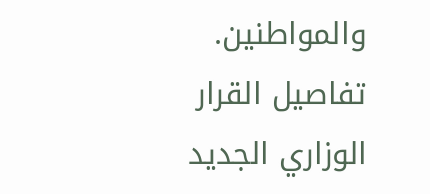والمواطنين.
تفاصيل القرار الوزاري الجديد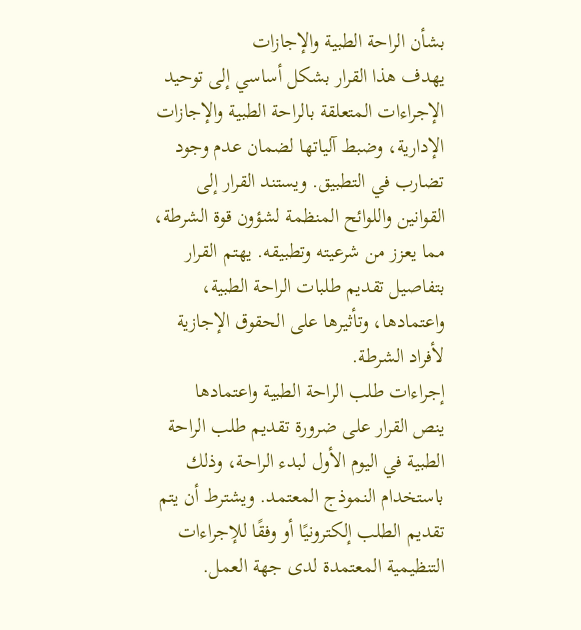بشأن الراحة الطبية والإجازات
يهدف هذا القرار بشكل أساسي إلى توحيد الإجراءات المتعلقة بالراحة الطبية والإجازات الإدارية، وضبط آلياتها لضمان عدم وجود تضارب في التطبيق. ويستند القرار إلى القوانين واللوائح المنظمة لشؤون قوة الشرطة، مما يعزز من شرعيته وتطبيقه. يهتم القرار بتفاصيل تقديم طلبات الراحة الطبية، واعتمادها، وتأثيرها على الحقوق الإجازية لأفراد الشرطة.
إجراءات طلب الراحة الطبية واعتمادها
ينص القرار على ضرورة تقديم طلب الراحة الطبية في اليوم الأول لبدء الراحة، وذلك باستخدام النموذج المعتمد. ويشترط أن يتم تقديم الطلب إلكترونيًا أو وفقًا للإجراءات التنظيمية المعتمدة لدى جهة العمل.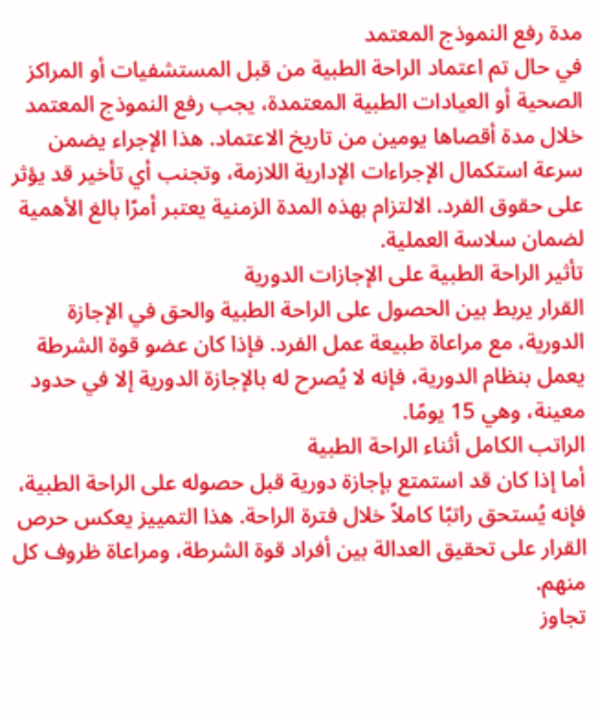مدة رفع النموذج المعتمد
في حال تم اعتماد الراحة الطبية من قبل المستشفيات أو المراكز الصحية أو العيادات الطبية المعتمدة، يجب رفع النموذج المعتمد خلال مدة أقصاها يومين من تاريخ الاعتماد. هذا الإجراء يضمن سرعة استكمال الإجراءات الإدارية اللازمة، وتجنب أي تأخير قد يؤثر على حقوق الفرد. الالتزام بهذه المدة الزمنية يعتبر أمرًا بالغ الأهمية لضمان سلاسة العملية.
تأثير الراحة الطبية على الإجازات الدورية
القرار يربط بين الحصول على الراحة الطبية والحق في الإجازة الدورية، مع مراعاة طبيعة عمل الفرد. فإذا كان عضو قوة الشرطة يعمل بنظام الدورية، فإنه لا يُصرح له بالإجازة الدورية إلا في حدود معينة، وهي 15 يومًا.
الراتب الكامل أثناء الراحة الطبية
أما إذا كان قد استمتع بإجازة دورية قبل حصوله على الراحة الطبية، فإنه يُستحق راتبًا كاملاً خلال فترة الراحة. هذا التمييز يعكس حرص القرار على تحقيق العدالة بين أفراد قوة الشرطة، ومراعاة ظروف كل منهم.
تجاوز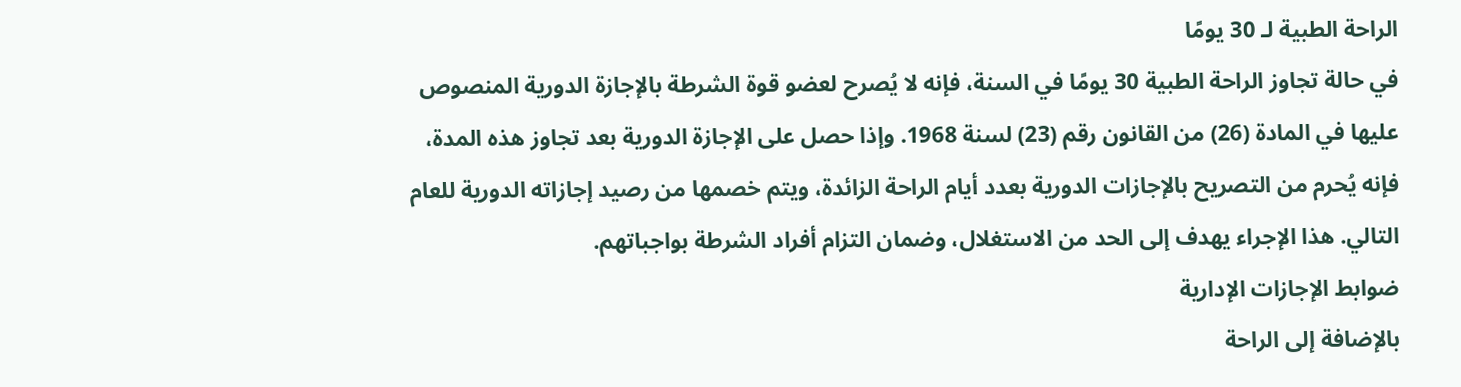الراحة الطبية لـ 30 يومًا
في حالة تجاوز الراحة الطبية 30 يومًا في السنة، فإنه لا يُصرح لعضو قوة الشرطة بالإجازة الدورية المنصوص عليها في المادة (26) من القانون رقم (23) لسنة 1968. وإذا حصل على الإجازة الدورية بعد تجاوز هذه المدة، فإنه يُحرم من التصريح بالإجازات الدورية بعدد أيام الراحة الزائدة، ويتم خصمها من رصيد إجازاته الدورية للعام التالي. هذا الإجراء يهدف إلى الحد من الاستغلال، وضمان التزام أفراد الشرطة بواجباتهم.
ضوابط الإجازات الإدارية
بالإضافة إلى الراحة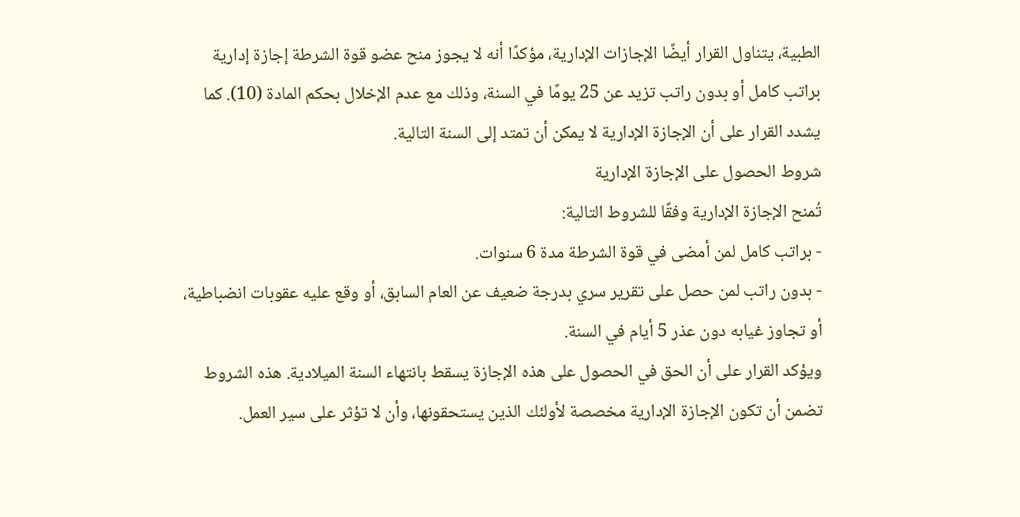الطبية، يتناول القرار أيضًا الإجازات الإدارية، مؤكدًا أنه لا يجوز منح عضو قوة الشرطة إجازة إدارية براتب كامل أو بدون راتب تزيد عن 25 يومًا في السنة، وذلك مع عدم الإخلال بحكم المادة (10). كما يشدد القرار على أن الإجازة الإدارية لا يمكن أن تمتد إلى السنة التالية.
شروط الحصول على الإجازة الإدارية
تُمنح الإجازة الإدارية وفقًا للشروط التالية:
- براتب كامل لمن أمضى في قوة الشرطة مدة 6 سنوات.
- بدون راتب لمن حصل على تقرير سري بدرجة ضعيف عن العام السابق، أو وقع عليه عقوبات انضباطية، أو تجاوز غيابه دون عذر 5 أيام في السنة.
ويؤكد القرار على أن الحق في الحصول على هذه الإجازة يسقط بانتهاء السنة الميلادية. هذه الشروط تضمن أن تكون الإجازة الإدارية مخصصة لأولئك الذين يستحقونها، وأن لا تؤثر على سير العمل.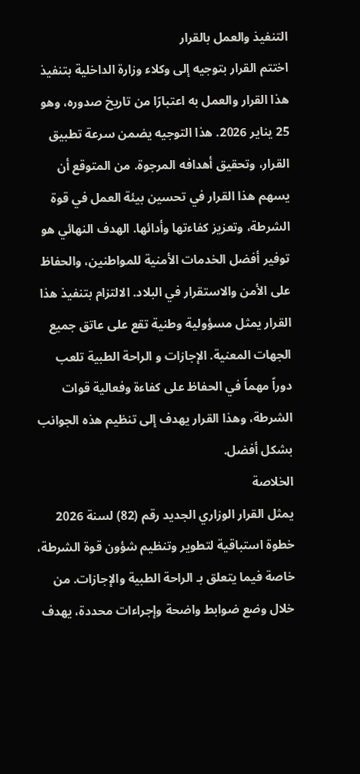التنفيذ والعمل بالقرار
اختتم القرار بتوجيه إلى وكلاء وزارة الداخلية بتنفيذ هذا القرار والعمل به اعتبارًا من تاريخ صدوره، وهو 25 يناير 2026. هذا التوجيه يضمن سرعة تطبيق القرار، وتحقيق أهدافه المرجوة. من المتوقع أن يسهم هذا القرار في تحسين بيئة العمل في قوة الشرطة، وتعزيز كفاءتها وأدائها. الهدف النهائي هو توفير أفضل الخدمات الأمنية للمواطنين، والحفاظ على الأمن والاستقرار في البلاد. الالتزام بتنفيذ هذا القرار يمثل مسؤولية وطنية تقع على عاتق جميع الجهات المعنية. الإجازات و الراحة الطبية تلعب دوراً مهماً في الحفاظ على كفاءة وفعالية قوات الشرطة، وهذا القرار يهدف إلى تنظيم هذه الجوانب بشكل أفضل.
الخلاصة
يمثل القرار الوزاري الجديد رقم (82) لسنة 2026 خطوة استباقية لتطوير وتنظيم شؤون قوة الشرطة، خاصة فيما يتعلق بـ الراحة الطبية والإجازات. من خلال وضع ضوابط واضحة وإجراءات محددة، يهدف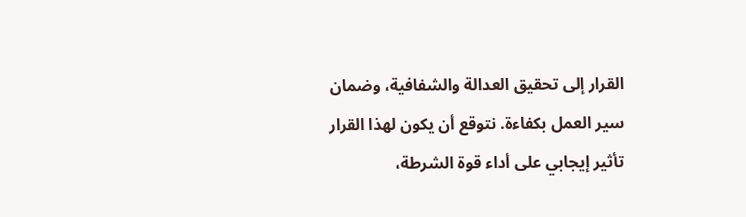القرار إلى تحقيق العدالة والشفافية، وضمان سير العمل بكفاءة. نتوقع أن يكون لهذا القرار تأثير إيجابي على أداء قوة الشرطة،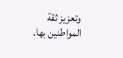وتعزيز ثقة المواطنين بها.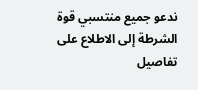ندعو جميع منتسبي قوة الشرطة إلى الاطلاع على تفاصيل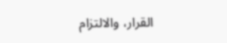القرار، والالتزام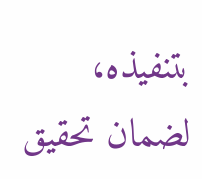بتنفيذه، لضمان تحقيق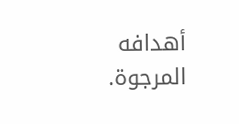أهدافه المرجوة.